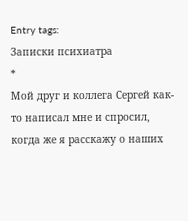Entry tags:
Записки психиатра
*
Мой друг и коллега Сергей как-то написал мне и спросил, когда же я расскажу о наших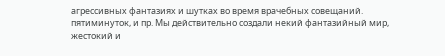агрессивных фантазиях и шутках во время врачебных совещаний. пятиминуток, и пр. Мы действительно создали некий фантазийный мир, жестокий и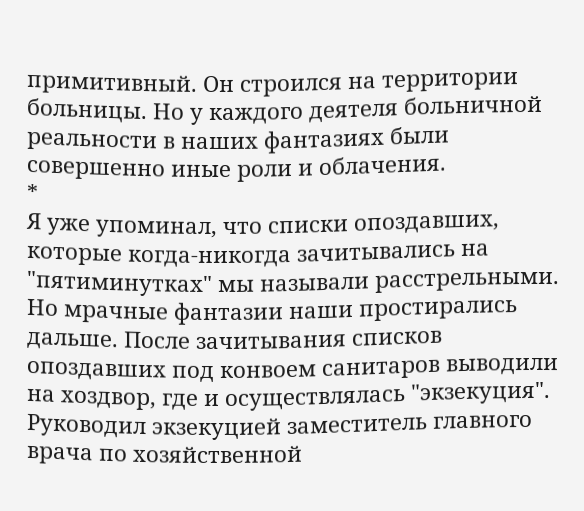примитивный. Он строился на территории больницы. Но у каждого деятеля больничной реальности в наших фантазиях были совершенно иные роли и облачения.
*
Я уже упоминал, что списки опоздавших, которые когда-никогда зачитывались на "пятиминутках" мы называли расстрельными. Но мрачные фантазии наши простирались дальше. После зачитывания списков опоздавших под конвоем санитаров выводили на хоздвор, где и осуществлялась "экзекуция". Руководил экзекуцией заместитель главного врача по хозяйственной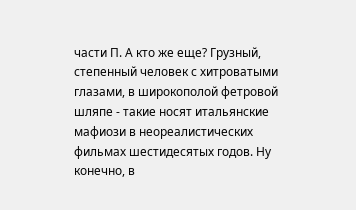части П. А кто же еще? Грузный, степенный человек с хитроватыми глазами, в широкополой фетровой шляпе - такие носят итальянские мафиози в неореалистических фильмах шестидесятых годов. Ну конечно, в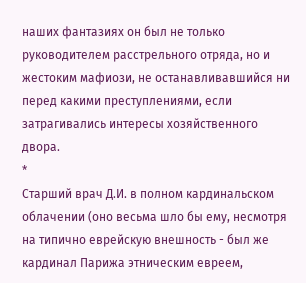наших фантазиях он был не только руководителем расстрельного отряда, но и жестоким мафиози, не останавливавшийся ни перед какими преступлениями, если затрагивались интересы хозяйственного двора.
*
Старший врач Д.И. в полном кардинальском облачении (оно весьма шло бы ему, несмотря на типично еврейскую внешность - был же кардинал Парижа этническим евреем,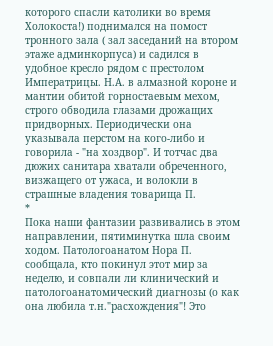которого спасли католики во время Холокоста!) поднимался на помост тронного зала ( зал заседаний на втором этаже админкорпуса) и садился в удобное кресло рядом с престолом Императрицы. Н.А. в алмазной короне и мантии обитой горностаевым мехом, строго обводила глазами дрожащих придворных. Периодически она указывала перстом на кого-либо и говорила - "на хоздвор". И тотчас два дюжих санитара хватали обреченного, визжащего от ужаса, и волокли в страшные владения товарища П.
*
Пока наши фантазии развивались в этом направлении, пятиминутка шла своим ходом. Патологоанатом Нора П. сообщала, кто покинул этот мир за неделю, и совпали ли клинический и патологоанатомический диагнозы (о как она любила т.н."расхождения"! Это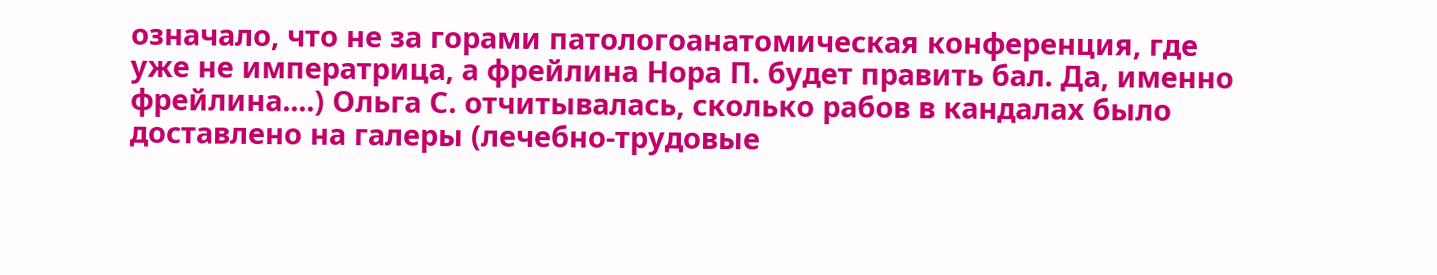означало, что не за горами патологоанатомическая конференция, где уже не императрица, а фрейлина Нора П. будет править бал. Да, именно фрейлина....) Ольга С. отчитывалась, сколько рабов в кандалах было доставлено на галеры (лечебно-трудовые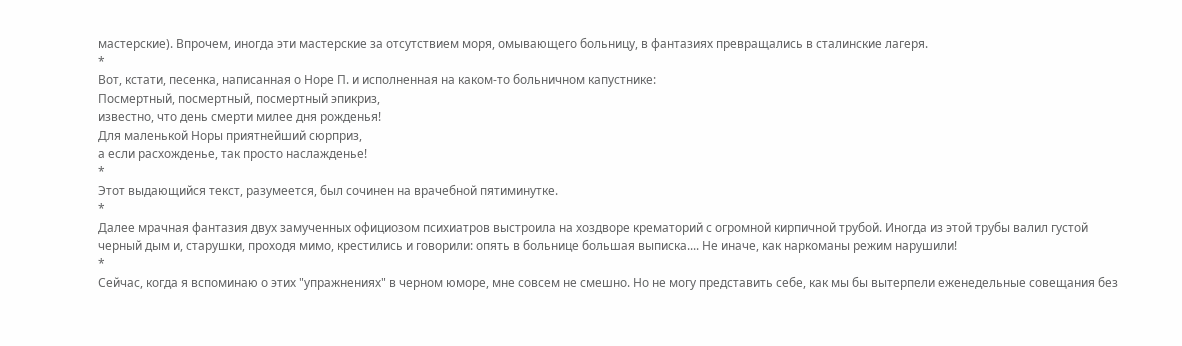мастерские). Впрочем, иногда эти мастерские за отсутствием моря, омывающего больницу, в фантазиях превращались в сталинские лагеря.
*
Вот, кстати, песенка, написанная о Норе П. и исполненная на каком-то больничном капустнике:
Посмертный, посмертный, посмертный эпикриз,
известно, что день смерти милее дня рожденья!
Для маленькой Норы приятнейший сюрприз,
а если расхожденье, так просто наслажденье!
*
Этот выдающийся текст, разумеется, был сочинен на врачебной пятиминутке.
*
Далее мрачная фантазия двух замученных официозом психиатров выстроила на хоздворе крематорий с огромной кирпичной трубой. Иногда из этой трубы валил густой черный дым и, старушки, проходя мимо, крестились и говорили: опять в больнице большая выписка.... Не иначе, как наркоманы режим нарушили!
*
Сейчас, когда я вспоминаю о этих "упражнениях" в черном юморе, мне совсем не смешно. Но не могу представить себе, как мы бы вытерпели еженедельные совещания без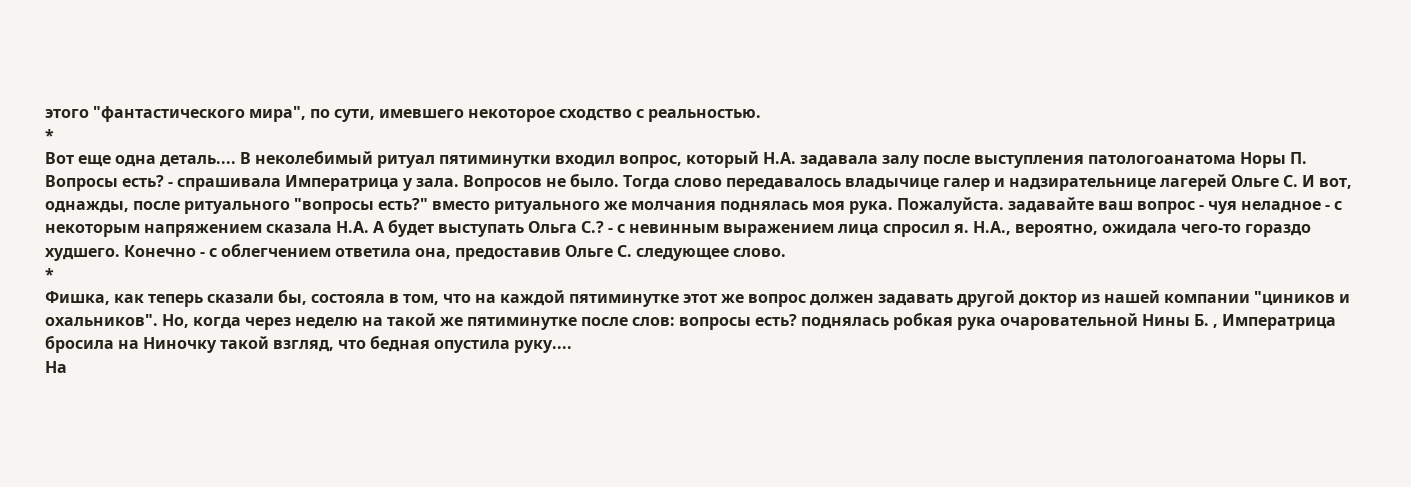этого "фантастического мира", по сути, имевшего некоторое сходство с реальностью.
*
Вот еще одна деталь.... В неколебимый ритуал пятиминутки входил вопрос, который Н.А. задавала залу после выступления патологоанатома Норы П. Вопросы есть? - спрашивала Императрица у зала. Вопросов не было. Тогда слово передавалось владычице галер и надзирательнице лагерей Ольге С. И вот, однажды, после ритуального "вопросы есть?" вместо ритуального же молчания поднялась моя рука. Пожалуйста. задавайте ваш вопрос - чуя неладное - с некоторым напряжением сказала Н.А. А будет выступать Ольга С.? - с невинным выражением лица спросил я. Н.А., вероятно, ожидала чего-то гораздо худшего. Конечно - с облегчением ответила она, предоставив Ольге С. следующее слово.
*
Фишка, как теперь сказали бы, состояла в том, что на каждой пятиминутке этот же вопрос должен задавать другой доктор из нашей компании "циников и охальников". Но, когда через неделю на такой же пятиминутке после слов: вопросы есть? поднялась робкая рука очаровательной Нины Б. , Императрица бросила на Ниночку такой взгляд, что бедная опустила руку....
На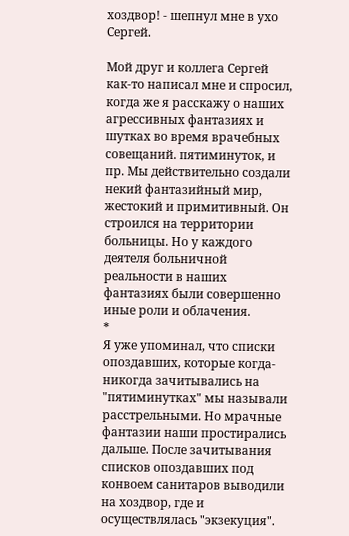хоздвор! - шепнул мне в ухо Сергей.

Мой друг и коллега Сергей как-то написал мне и спросил, когда же я расскажу о наших агрессивных фантазиях и шутках во время врачебных совещаний. пятиминуток, и пр. Мы действительно создали некий фантазийный мир, жестокий и примитивный. Он строился на территории больницы. Но у каждого деятеля больничной реальности в наших фантазиях были совершенно иные роли и облачения.
*
Я уже упоминал, что списки опоздавших, которые когда-никогда зачитывались на "пятиминутках" мы называли расстрельными. Но мрачные фантазии наши простирались дальше. После зачитывания списков опоздавших под конвоем санитаров выводили на хоздвор, где и осуществлялась "экзекуция".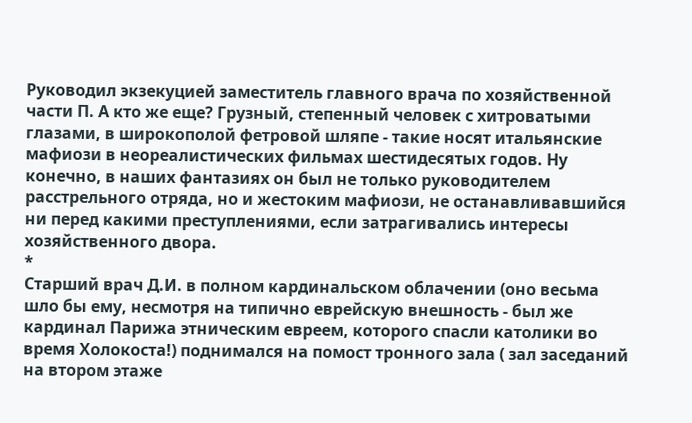Руководил экзекуцией заместитель главного врача по хозяйственной части П. А кто же еще? Грузный, степенный человек с хитроватыми глазами, в широкополой фетровой шляпе - такие носят итальянские мафиози в неореалистических фильмах шестидесятых годов. Ну конечно, в наших фантазиях он был не только руководителем расстрельного отряда, но и жестоким мафиози, не останавливавшийся ни перед какими преступлениями, если затрагивались интересы хозяйственного двора.
*
Старший врач Д.И. в полном кардинальском облачении (оно весьма шло бы ему, несмотря на типично еврейскую внешность - был же кардинал Парижа этническим евреем, которого спасли католики во время Холокоста!) поднимался на помост тронного зала ( зал заседаний на втором этаже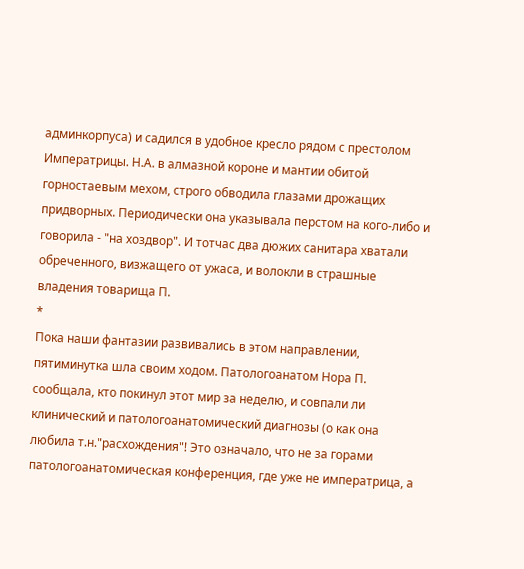админкорпуса) и садился в удобное кресло рядом с престолом Императрицы. Н.А. в алмазной короне и мантии обитой горностаевым мехом, строго обводила глазами дрожащих придворных. Периодически она указывала перстом на кого-либо и говорила - "на хоздвор". И тотчас два дюжих санитара хватали обреченного, визжащего от ужаса, и волокли в страшные владения товарища П.
*
Пока наши фантазии развивались в этом направлении, пятиминутка шла своим ходом. Патологоанатом Нора П. сообщала, кто покинул этот мир за неделю, и совпали ли клинический и патологоанатомический диагнозы (о как она любила т.н."расхождения"! Это означало, что не за горами патологоанатомическая конференция, где уже не императрица, а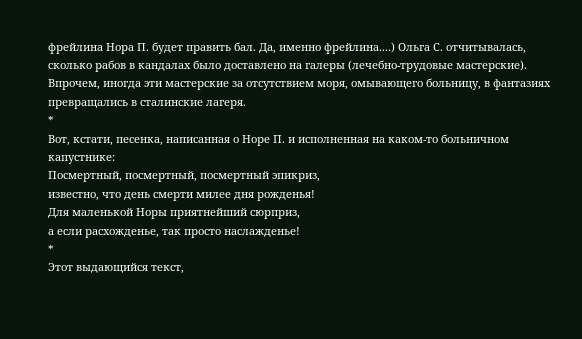фрейлина Нора П. будет править бал. Да, именно фрейлина....) Ольга С. отчитывалась, сколько рабов в кандалах было доставлено на галеры (лечебно-трудовые мастерские). Впрочем, иногда эти мастерские за отсутствием моря, омывающего больницу, в фантазиях превращались в сталинские лагеря.
*
Вот, кстати, песенка, написанная о Норе П. и исполненная на каком-то больничном капустнике:
Посмертный, посмертный, посмертный эпикриз,
известно, что день смерти милее дня рожденья!
Для маленькой Норы приятнейший сюрприз,
а если расхожденье, так просто наслажденье!
*
Этот выдающийся текст,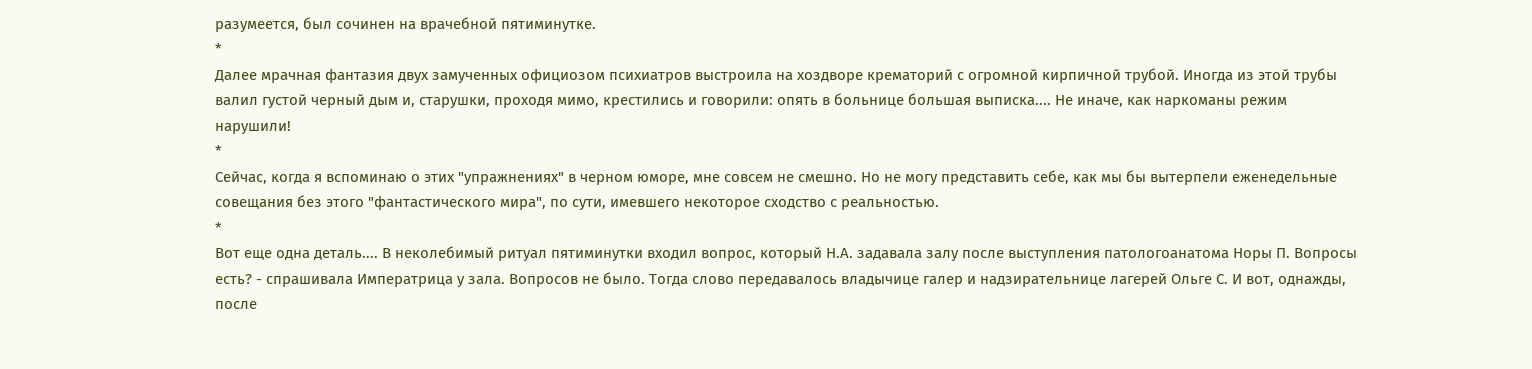разумеется, был сочинен на врачебной пятиминутке.
*
Далее мрачная фантазия двух замученных официозом психиатров выстроила на хоздворе крематорий с огромной кирпичной трубой. Иногда из этой трубы валил густой черный дым и, старушки, проходя мимо, крестились и говорили: опять в больнице большая выписка.... Не иначе, как наркоманы режим нарушили!
*
Сейчас, когда я вспоминаю о этих "упражнениях" в черном юморе, мне совсем не смешно. Но не могу представить себе, как мы бы вытерпели еженедельные совещания без этого "фантастического мира", по сути, имевшего некоторое сходство с реальностью.
*
Вот еще одна деталь.... В неколебимый ритуал пятиминутки входил вопрос, который Н.А. задавала залу после выступления патологоанатома Норы П. Вопросы есть? - спрашивала Императрица у зала. Вопросов не было. Тогда слово передавалось владычице галер и надзирательнице лагерей Ольге С. И вот, однажды, после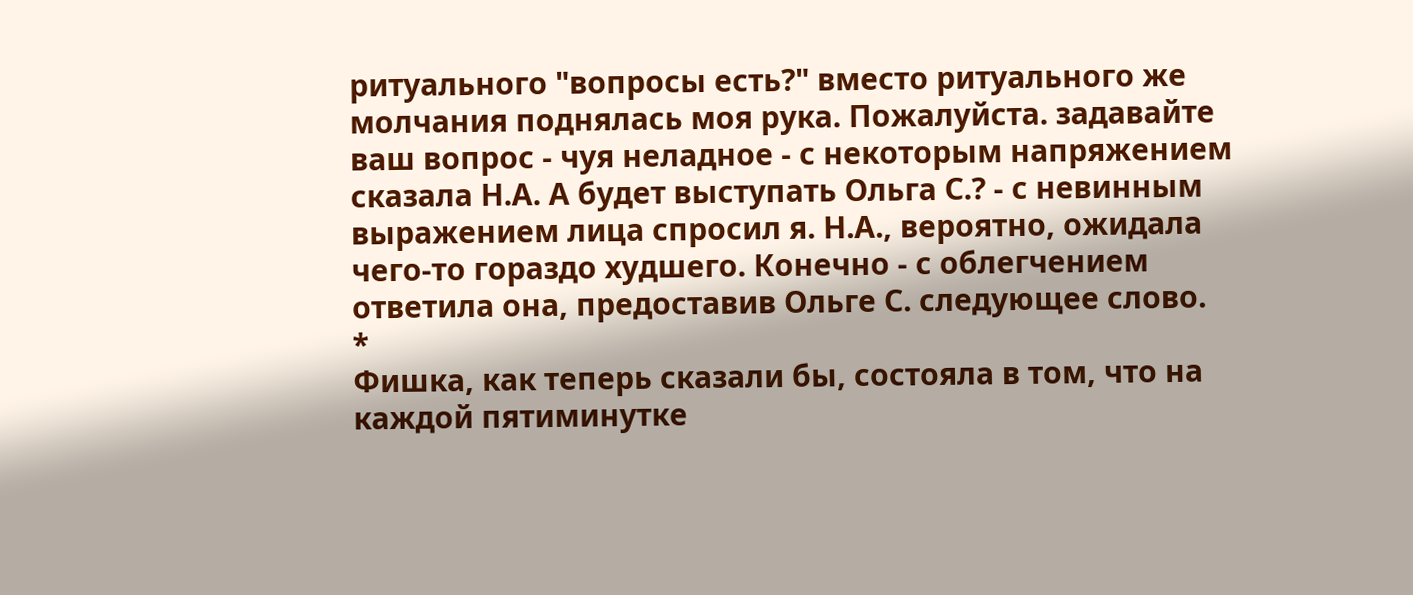ритуального "вопросы есть?" вместо ритуального же молчания поднялась моя рука. Пожалуйста. задавайте ваш вопрос - чуя неладное - с некоторым напряжением сказала Н.А. А будет выступать Ольга С.? - с невинным выражением лица спросил я. Н.А., вероятно, ожидала чего-то гораздо худшего. Конечно - с облегчением ответила она, предоставив Ольге С. следующее слово.
*
Фишка, как теперь сказали бы, состояла в том, что на каждой пятиминутке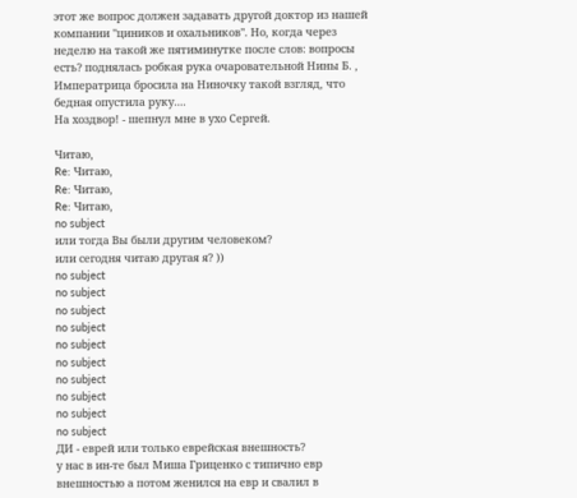этот же вопрос должен задавать другой доктор из нашей компании "циников и охальников". Но, когда через неделю на такой же пятиминутке после слов: вопросы есть? поднялась робкая рука очаровательной Нины Б. , Императрица бросила на Ниночку такой взгляд, что бедная опустила руку....
На хоздвор! - шепнул мне в ухо Сергей.

Читаю,
Re: Читаю,
Re: Читаю,
Re: Читаю,
no subject
или тогда Вы были другим человеком?
или сегодня читаю другая я? ))
no subject
no subject
no subject
no subject
no subject
no subject
no subject
no subject
no subject
no subject
ДИ - еврей или только еврейская внешность?
у нас в ин-те был Миша Гриценко с типично евр внешностью а потом женился на евр и свалил в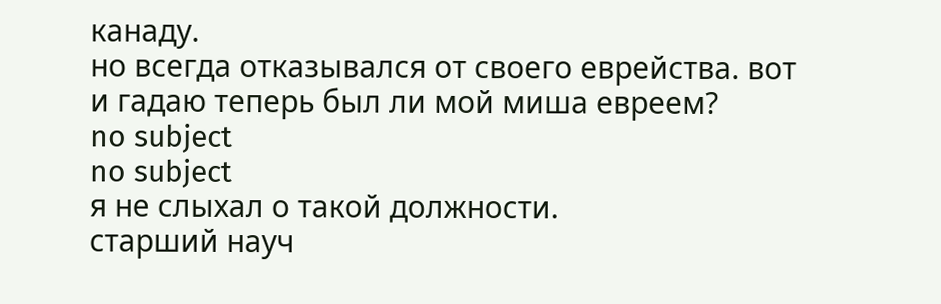канаду.
но всегда отказывался от своего еврейства. вот и гадаю теперь был ли мой миша евреем?
no subject
no subject
я не слыхал о такой должности.
старший науч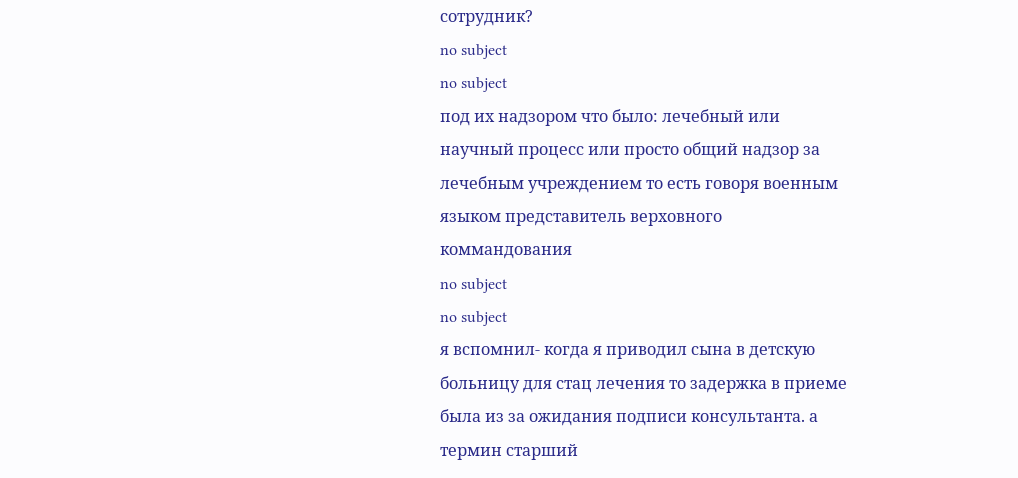сотрудник?
no subject
no subject
под их надзором что было: лечебный или научный процесс или просто общий надзор за лечебным учреждением то есть говоря военным языком представитель верховного коммандования
no subject
no subject
я вспомнил- когда я приводил сына в детскую больницу для стац лечения то задержка в приеме была из за ожидания подписи консультанта. а термин старший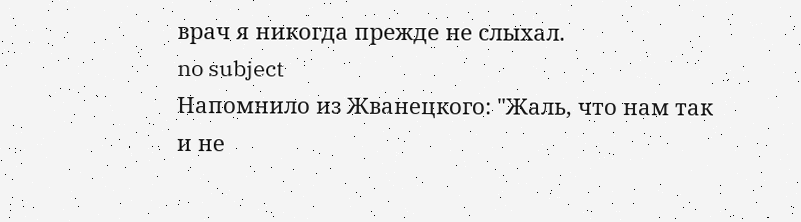врач я никогда прежде не слыхал.
no subject
Напомнило из Жванецкого: "Жаль, что нам так и не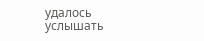удалось услышать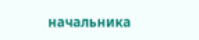начальника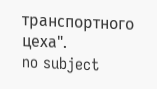транспортного цеха".
no subject